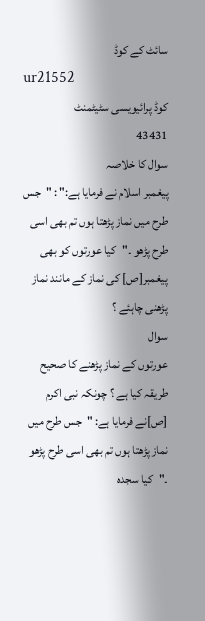سائٹ کے کوڈ
ur21552
کوڈ پرائیویسی سٹیٹمنٹ
43431
سوال کا خلاصہ
پیغمبر اسلام نے فرمایا ہے:" : "جس طرح میں نماز پڑھتا ہوں تم بھی اسی طرح پڑھو ۔"کیا عورتوں کو بھی پیغمبر[ص] کی نماز کے مانند نماز پڑھنی چاہئے ؟
سوال
عورتوں کے نماز پڑھنے کا صحیح طریقہ کیا ہے ؟ چونکہ نبی اکرم [ص]نے فرمایا ہے: "جس طرح میں نماز پڑھتا ہوں تم بھی اسی طرح پڑھو ۔"کیا سجدہ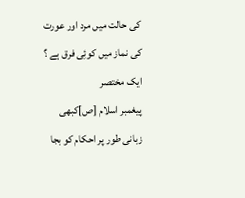کی حالت میں مرد اور عورت کی نماز میں کوئِی فرق ہے ؟
ایک مختصر
پیغمبر اسلام [ص]کبھی زبانی طور پر احکام کو بجا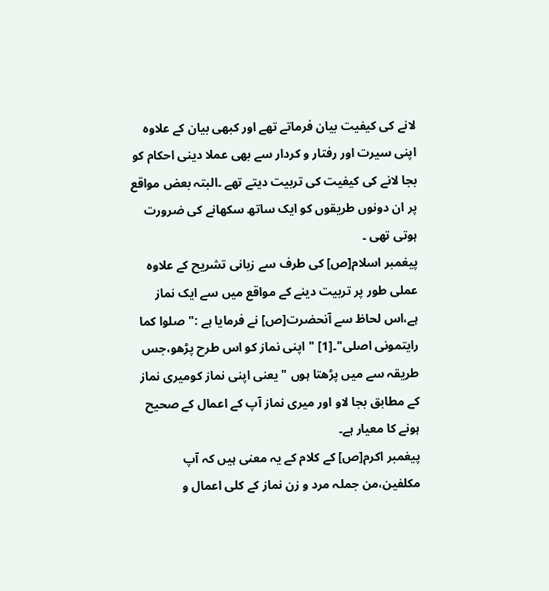لانے کی کیفیت بیان فرماتے تھے اور کبھی بیان کے علاوہ اپنی سیرت اور رفتار و کردار سے بھی عملا دینی احکام کو بجا لانے کی کیفیت کی تربیت دیتے تھے ۔البتہ بعض مواقع پر ان دونوں طریقوں کو ایک ساتھ سکھانے کی ضرورت ہوتی تھی ۔
پیغمبر اسلام[ص] کی طرف سے زبانی تشریح کے علاوہ عملی طور پر تربیت دینے کے مواقع میں سے ایک نماز ہے،اس لحاظ سے آنحضرت[ص] نے فرمایا ہے :"صلوا کما رایتمونی اصلی"۔[1] "اپنی نماز کو اس طرح پڑھو،جس طریقہ سے میں پڑھتا ہوں " یعنی اپنی نماز کومیری نماز کے مطابق بجا لاو اور میری نماز آپ کے اعمال کے صحیح ہونے کا معیار ہے۔
پیغمبر اکرم[ص] کے کلام کے یہ معنی ہیں کہ آپ مکلفین،من جملہ مرد و زن نماز کے کلی اعمال و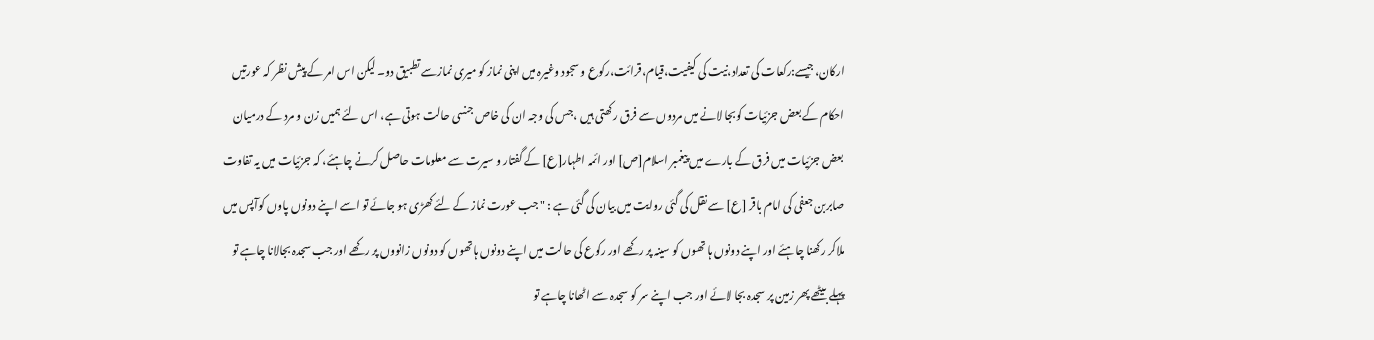ارکان،جیسے:رکعات کی تعداد،نیت کی کیفیت،قیام،قرائت،رکوع و سجود وغیرہ میں اپنی نماز کو میری نمازسے تطبیق دو۔ لیکن اس امر کے پیش نظر کہ عورتیں احکام کے بعض جزئیات کوبجا لانے میں مردوں سے فرق رکھتی ہیں ،جس کی وجہ ان کی خاص جنسی حالت ہوتی ہے، اس لئے ہمیں زن و مرد کے درمیان بعض جزئیات میں فرق کے بارے میں پیغمبر اسلام[ص] اور ائمہ اطہار[ع] کے گفتار و سیرت سے معلومات حاصل کرنے چاہئے، کہ جزئیات میں یہ تفاوت صابربن جعفی کی امام باقر [ع] سے نقل کی گئی روایت میں بیان کی گئی ہے : " جب عورت نماز کے لئے کھڑی ہو جائے تو اسے اپنے دونوں پاوں کوآپس میں ملاکر رکھنا چاہئے اور اپنے دونوں ہا تھوں کو سینہ پر رکھے اور رکوع کی حالت میں اپنے دونوں ہاتھوں کو دونوں زانووں پر رکھے اور جب سجدہ بجالانا چاہے تو پہلے بیٹھے پھر زمین پر سجدہ بجا لائے اور جب اپنے سر کو سجدہ سے اٹھانا چاہے تو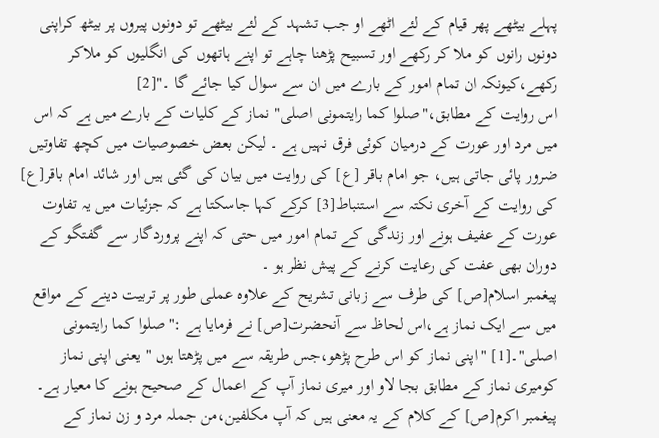پہلے بیٹھے پھر قیام کے لئے اٹھے او جب تشہد کے لئے بیٹھے تو دونوں پیروں پر بیٹھ کراپنی دونوں رانوں کو ملا کر رکھے اور تسبیح پڑھنا چاہے تو اپنے ہاتھوں کی انگلیوں کو ملاکر رکھے،کیونکہ ان تمام امور کے بارے میں ان سے سوال کیا جائے گا ۔"[2]
اس روایت کے مطابق،"صلوا کما رایتمونی اصلی" نماز کے کلیات کے بارے میں ہے کہ اس میں مرد اور عورت کے درمیان کوئی فرق نہیں ہے ۔ لیکن بعض خصوصیات میں کچھ تفاوتیں ضرور پائی جاتی ہیں، جو امام باقر [ع] کی روایت میں بیان کی گئی ہیں اور شائد امام باقر[ع] کی روایت کے آخری نکتہ سے استنباط[3] کرکے کہا جاسکتا ہے کہ جزئیات میں یہ تفاوت عورت کے عفیف ہونے اور زندگی کے تمام امور میں حتی کہ اپنے پروردگار سے گفتگو کے دوران بھی عفت کی رعایت کرنے کے پیش نظر ہو ۔
پیغمبر اسلام[ص] کی طرف سے زبانی تشریح کے علاوہ عملی طور پر تربیت دینے کے مواقع میں سے ایک نماز ہے،اس لحاظ سے آنحضرت[ص] نے فرمایا ہے :"صلوا کما رایتمونی اصلی"۔[1] "اپنی نماز کو اس طرح پڑھو،جس طریقہ سے میں پڑھتا ہوں " یعنی اپنی نماز کومیری نماز کے مطابق بجا لاو اور میری نماز آپ کے اعمال کے صحیح ہونے کا معیار ہے۔
پیغمبر اکرم[ص] کے کلام کے یہ معنی ہیں کہ آپ مکلفین،من جملہ مرد و زن نماز کے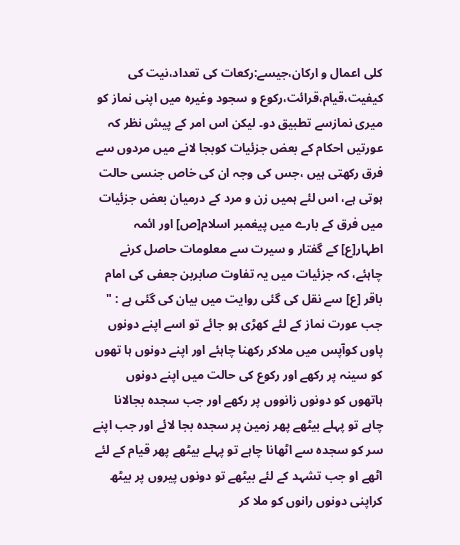کلی اعمال و ارکان،جیسے:رکعات کی تعداد،نیت کی کیفیت،قیام،قرائت،رکوع و سجود وغیرہ میں اپنی نماز کو میری نمازسے تطبیق دو۔ لیکن اس امر کے پیش نظر کہ عورتیں احکام کے بعض جزئیات کوبجا لانے میں مردوں سے فرق رکھتی ہیں ،جس کی وجہ ان کی خاص جنسی حالت ہوتی ہے، اس لئے ہمیں زن و مرد کے درمیان بعض جزئیات میں فرق کے بارے میں پیغمبر اسلام[ص] اور ائمہ اطہار[ع] کے گفتار و سیرت سے معلومات حاصل کرنے چاہئے، کہ جزئیات میں یہ تفاوت صابربن جعفی کی امام باقر [ع] سے نقل کی گئی روایت میں بیان کی گئی ہے : " جب عورت نماز کے لئے کھڑی ہو جائے تو اسے اپنے دونوں پاوں کوآپس میں ملاکر رکھنا چاہئے اور اپنے دونوں ہا تھوں کو سینہ پر رکھے اور رکوع کی حالت میں اپنے دونوں ہاتھوں کو دونوں زانووں پر رکھے اور جب سجدہ بجالانا چاہے تو پہلے بیٹھے پھر زمین پر سجدہ بجا لائے اور جب اپنے سر کو سجدہ سے اٹھانا چاہے تو پہلے بیٹھے پھر قیام کے لئے اٹھے او جب تشہد کے لئے بیٹھے تو دونوں پیروں پر بیٹھ کراپنی دونوں رانوں کو ملا کر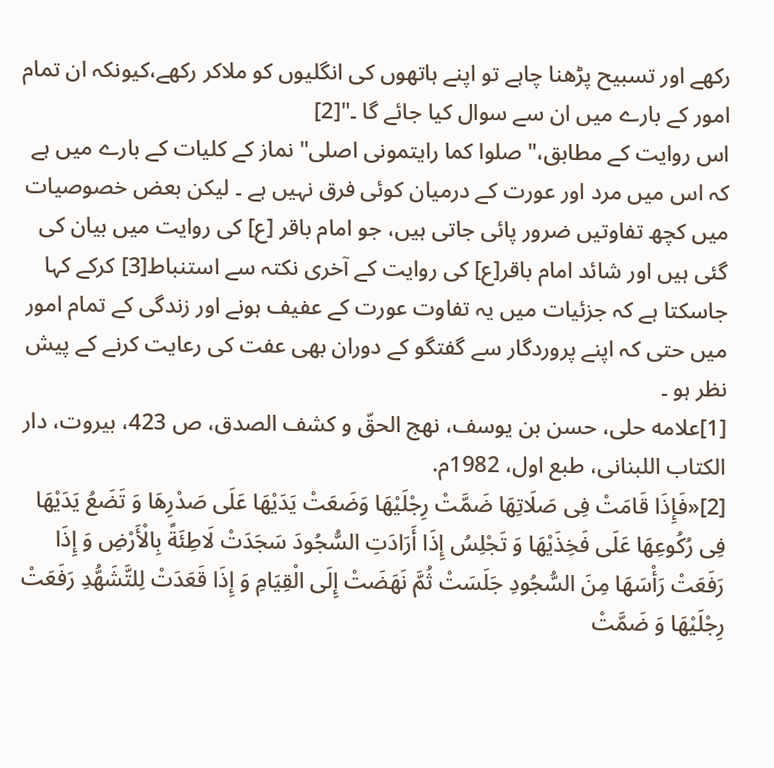رکھے اور تسبیح پڑھنا چاہے تو اپنے ہاتھوں کی انگلیوں کو ملاکر رکھے،کیونکہ ان تمام امور کے بارے میں ان سے سوال کیا جائے گا ۔"[2]
اس روایت کے مطابق،"صلوا کما رایتمونی اصلی" نماز کے کلیات کے بارے میں ہے کہ اس میں مرد اور عورت کے درمیان کوئی فرق نہیں ہے ۔ لیکن بعض خصوصیات میں کچھ تفاوتیں ضرور پائی جاتی ہیں، جو امام باقر [ع] کی روایت میں بیان کی گئی ہیں اور شائد امام باقر[ع] کی روایت کے آخری نکتہ سے استنباط[3] کرکے کہا جاسکتا ہے کہ جزئیات میں یہ تفاوت عورت کے عفیف ہونے اور زندگی کے تمام امور میں حتی کہ اپنے پروردگار سے گفتگو کے دوران بھی عفت کی رعایت کرنے کے پیش نظر ہو ۔
[1]علامه حلی، حسن بن یوسف، نهج الحقّ و کشف الصدق، ص 423، بیروت، دار الکتاب اللبنانی، طبع اول، 1982م.
[2]«فَإِذَا قَامَتْ فِی صَلَاتِهَا ضَمَّتْ رِجْلَیْهَا وَضَعَتْ یَدَیْهَا عَلَى صَدْرِهَا وَ تَضَعُ یَدَیْهَا فِی رُکُوعِهَا عَلَى فَخِذَیْهَا وَ تَجْلِسُ إِذَا أَرَادَتِ السُّجُودَ سَجَدَتْ لَاطِئَةً بِالْأَرْضِ وَ إِذَا رَفَعَتْ رَأْسَهَا مِنَ السُّجُودِ جَلَسَتْ ثُمَّ نَهَضَتْ إِلَى الْقِیَامِ وَ إِذَا قَعَدَتْ لِلتَّشَهُّدِ رَفَعَتْ رِجْلَیْهَا وَ ضَمَّتْ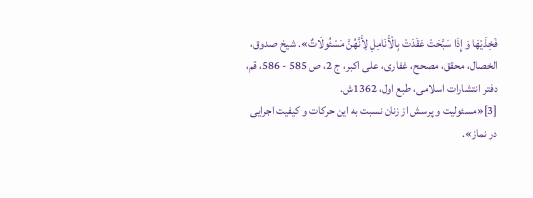فَخِذَیْهَا وَ إِذَا سَبَّحَتْ عَقَدَتْ بِالْأَنَامِلِ لِأَنَّهُنَّ مَسْئُولَاتٌ». شیخ صدوق، الخصال، محقق، مصحح، غفاری، علی اکبر، ج 2، ص 585 - 586، قم، دفتر انتشارات اسلامی، طبع اول، 1362ش.
[3]«مسئولیت و پرسش از زنان نسبت به این حرکات و کیفیت اجرایی در نماز».